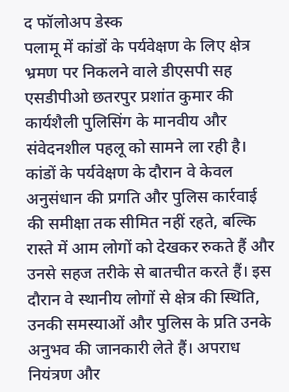द फॉलोअप डेस्क
पलामू में कांडों के पर्यवेक्षण के लिए क्षेत्र भ्रमण पर निकलने वाले डीएसपी सह एसडीपीओ छतरपुर प्रशांत कुमार की कार्यशैली पुलिसिंग के मानवीय और संवेदनशील पहलू को सामने ला रही है। कांडों के पर्यवेक्षण के दौरान वे केवल अनुसंधान की प्रगति और पुलिस कार्रवाई की समीक्षा तक सीमित नहीं रहते, बल्कि रास्ते में आम लोगों को देखकर रुकते हैं और उनसे सहज तरीके से बातचीत करते हैं। इस दौरान वे स्थानीय लोगों से क्षेत्र की स्थिति, उनकी समस्याओं और पुलिस के प्रति उनके अनुभव की जानकारी लेते हैं। अपराध नियंत्रण और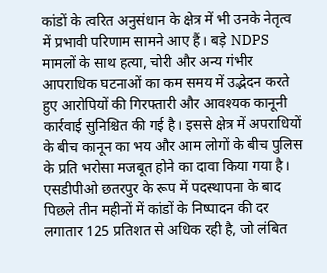कांडों के त्वरित अनुसंधान के क्षेत्र में भी उनके नेतृत्व में प्रभावी परिणाम सामने आए हैं। बड़े NDPS मामलों के साथ हत्या, चोरी और अन्य गंभीर आपराधिक घटनाओं का कम समय में उद्भेदन करते हुए आरोपियों की गिरफ्तारी और आवश्यक कानूनी कार्रवाई सुनिश्चित की गई है। इससे क्षेत्र में अपराधियों के बीच कानून का भय और आम लोगों के बीच पुलिस के प्रति भरोसा मजबूत होने का दावा किया गया है। एसडीपीओ छतरपुर के रूप में पदस्थापना के बाद पिछले तीन महीनों में कांडों के निष्पादन की दर लगातार 125 प्रतिशत से अधिक रही है, जो लंबित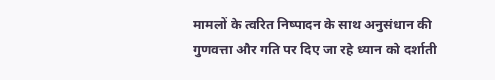मामलों के त्वरित निष्पादन के साथ अनुसंधान की गुणवत्ता और गति पर दिए जा रहे ध्यान को दर्शाती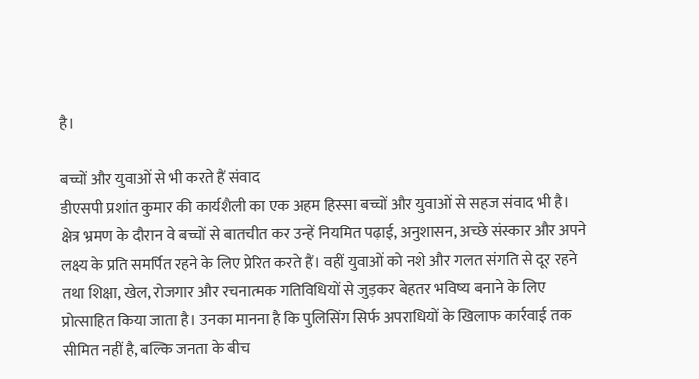है।

बच्चों और युवाओं से भी करते हैं संवाद
डीएसपी प्रशांत कुमार की कार्यशैली का एक अहम हिस्सा बच्चों और युवाओं से सहज संवाद भी है। क्षेत्र भ्रमण के दौरान वे बच्चों से बातचीत कर उन्हें नियमित पढ़ाई, अनुशासन, अच्छे संस्कार और अपने लक्ष्य के प्रति समर्पित रहने के लिए प्रेरित करते हैं। वहीं युवाओं को नशे और गलत संगति से दूर रहने तथा शिक्षा, खेल, रोजगार और रचनात्मक गतिविधियों से जुड़कर बेहतर भविष्य बनाने के लिए प्रोत्साहित किया जाता है। उनका मानना है कि पुलिसिंग सिर्फ अपराधियों के खिलाफ कार्रवाई तक सीमित नहीं है, बल्कि जनता के बीच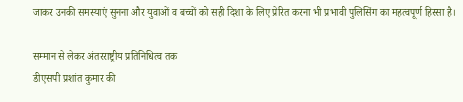जाकर उनकी समस्याएं सुनना और युवाओं व बच्चों को सही दिशा के लिए प्रेरित करना भी प्रभावी पुलिसिंग का महत्वपूर्ण हिस्सा है।

सम्मान से लेकर अंतरराष्ट्रीय प्रतिनिधित्व तक
डीएसपी प्रशांत कुमार की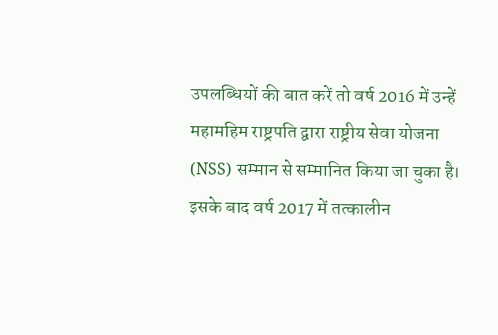उपलब्धियों की बात करें तो वर्ष 2016 में उन्हें महामहिम राष्ट्रपति द्वारा राष्ट्रीय सेवा योजना (NSS) सम्मान से सम्मानित किया जा चुका है। इसके बाद वर्ष 2017 में तत्कालीन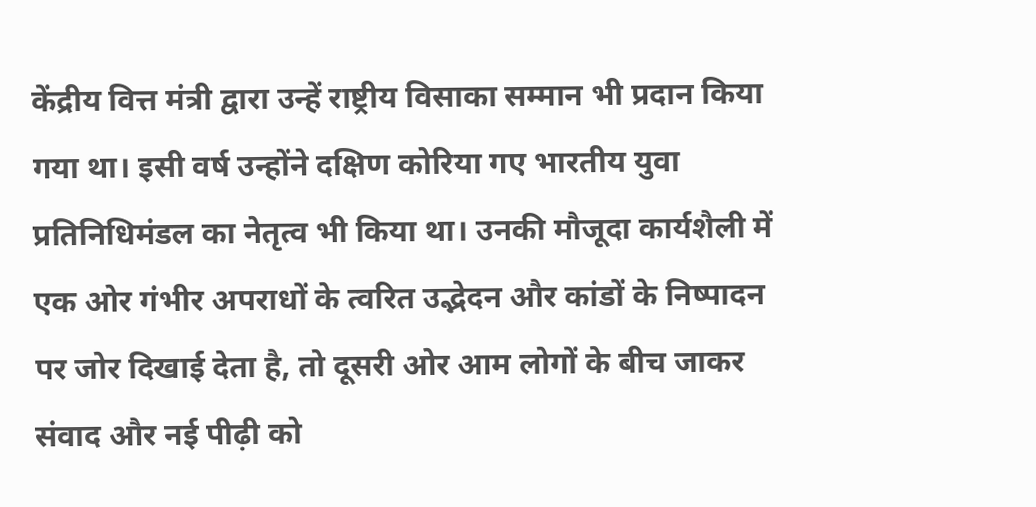केंद्रीय वित्त मंत्री द्वारा उन्हें राष्ट्रीय विसाका सम्मान भी प्रदान किया गया था। इसी वर्ष उन्होंने दक्षिण कोरिया गए भारतीय युवा प्रतिनिधिमंडल का नेतृत्व भी किया था। उनकी मौजूदा कार्यशैली में एक ओर गंभीर अपराधों के त्वरित उद्भेदन और कांडों के निष्पादन पर जोर दिखाई देता है, तो दूसरी ओर आम लोगों के बीच जाकर संवाद और नई पीढ़ी को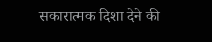सकारात्मक दिशा देने की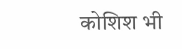कोशिश भी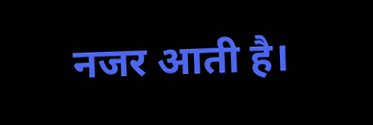नजर आती है।